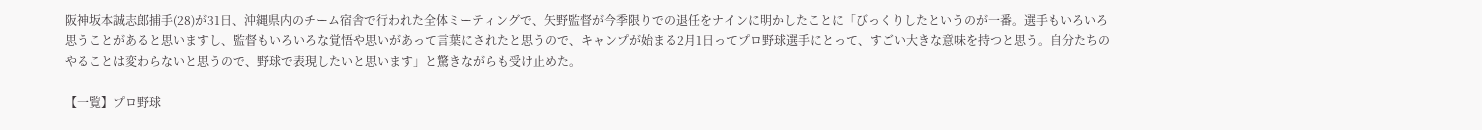阪神坂本誠志郎捕手(28)が31日、沖縄県内のチーム宿舎で行われた全体ミーティングで、矢野監督が今季限りでの退任をナインに明かしたことに「びっくりしたというのが一番。選手もいろいろ思うことがあると思いますし、監督もいろいろな覚悟や思いがあって言葉にされたと思うので、キャンプが始まる2月1日ってプロ野球選手にとって、すごい大きな意味を持つと思う。自分たちのやることは変わらないと思うので、野球で表現したいと思います」と驚きながらも受け止めた。

【一覧】プロ野球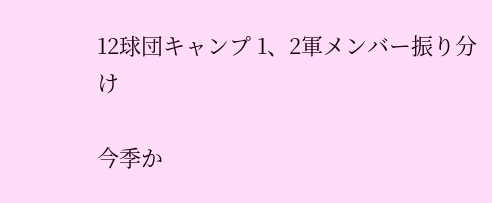12球団キャンプ 1、2軍メンバー振り分け

今季か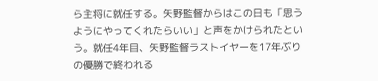ら主将に就任する。矢野監督からはこの日も「思うようにやってくれたらいい」と声をかけられたという。就任4年目、矢野監督ラストイヤーを17年ぶりの優勝で終われる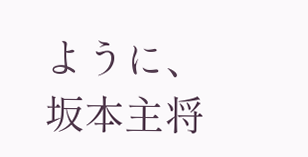ように、坂本主将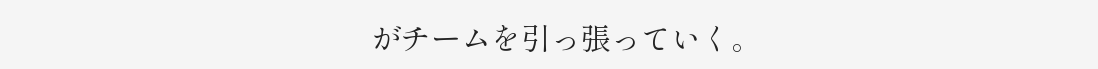がチームを引っ張っていく。